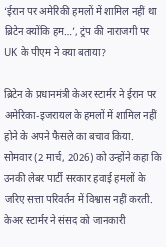‘ईरान पर अमेरिकी हमलों में शामिल नहीं था ब्रिटेन क्योंकि हम…’, ट्रंप की नाराजगी पर UK के पीएम ने क्या बताया?

ब्रिटेन के प्रधानमंत्री केअर स्टार्मर ने ईरान पर अमेरिका-इजरायल के हमलों में शामिल नहीं होने के अपने फैसले का बचाव किया. सोमवार (2 मार्च, 2026) को उन्होंने कहा कि उनकी लेबर पार्टी सरकार हवाई हमलों के जरिए सत्ता परिवर्तन में विश्वास नहीं करती.
केअर स्टार्मर ने संसद को जानकारी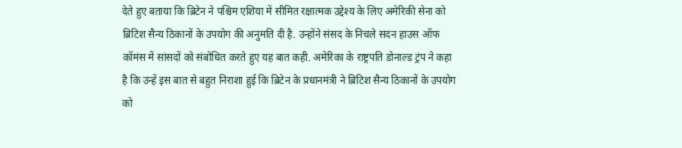देते हुए बताया कि ब्रिटेन ने पश्चिम एशिया में सीमित रक्षात्मक उद्देश्य के लिए अमेरिकी सेना को ब्रिटिश सैन्य ठिकानों के उपयोग की अनुमति दी है. उन्होंने संसद के निचले सदन हाउस ऑफ कॉमंस में सांसदों को संबोधित करते हुए यह बात कही. अमेरिका के राष्ट्रपति डोनाल्ड ट्रंप ने कहा है कि उन्हें इस बात से बहुत निराशा हुई कि ब्रिटेन के प्रधानमंत्री ने ब्रिटिश सैन्य ठिकानों के उपयोग को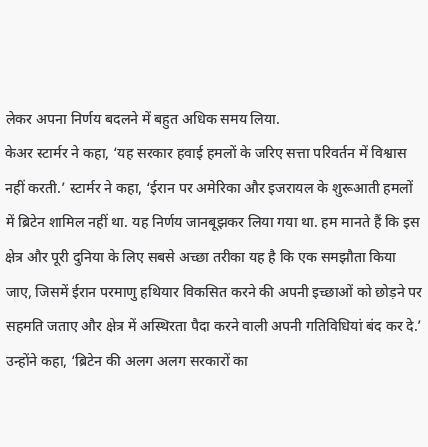लेकर अपना निर्णय बदलने में बहुत अधिक समय लिया.
केअर स्टार्मर ने कहा, ‘यह सरकार हवाई हमलों के जरिए सत्ता परिवर्तन में विश्वास नहीं करती.’ स्टार्मर ने कहा, ‘ईरान पर अमेरिका और इजरायल के शुरूआती हमलों में ब्रिटेन शामिल नहीं था. यह निर्णय जानबूझकर लिया गया था. हम मानते हैं कि इस क्षेत्र और पूरी दुनिया के लिए सबसे अच्छा तरीका यह है कि एक समझौता किया जाए, जिसमें ईरान परमाणु हथियार विकसित करने की अपनी इच्छाओं को छोड़ने पर सहमति जताए और क्षेत्र में अस्थिरता पैदा करने वाली अपनी गतिविधियां बंद कर दे.’
उन्होंने कहा, ‘ब्रिटेन की अलग अलग सरकारों का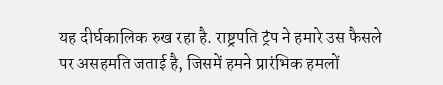यह दीर्घकालिक रुख रहा है. राष्ट्रपति ट्रंप ने हमारे उस फैसले पर असहमति जताई है, जिसमें हमने प्रारंभिक हमलों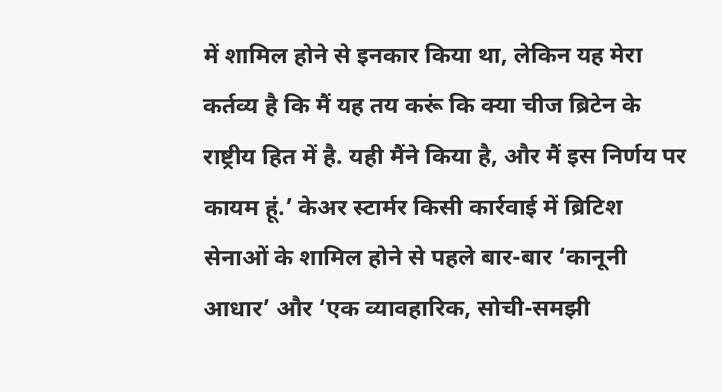में शामिल होने से इनकार किया था, लेकिन यह मेरा कर्तव्य है कि मैं यह तय करूं कि क्या चीज ब्रिटेन के राष्ट्रीय हित में है. यही मैंने किया है, और मैं इस निर्णय पर कायम हूं.’ केअर स्टार्मर किसी कार्रवाई में ब्रिटिश सेनाओं के शामिल होने से पहले बार-बार ‘कानूनी आधार’ और ‘एक व्यावहारिक, सोची-समझी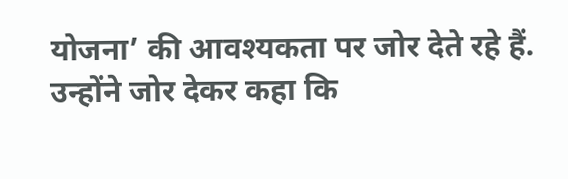योजना’ की आवश्यकता पर जोर देते रहे हैं. उन्होंने जोर देकर कहा कि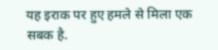यह इराक पर हुए हमले से मिला एक सबक है.